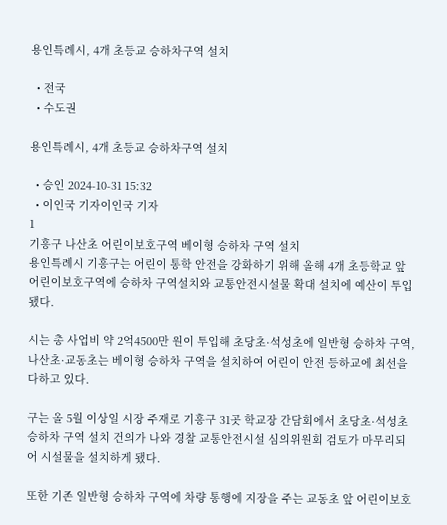용인특례시, 4개 초등교 승하차구역 설치

  • 전국
  • 수도권

용인특례시, 4개 초등교 승하차구역 설치

  • 승인 2024-10-31 15:32
  • 이인국 기자이인국 기자
1
기흥구 나산초 어린이보호구역 베이형 승하차 구역 설치
용인특례시 기흥구는 어린이 통학 안전을 강화하기 위해 올해 4개 초등학교 앞 어린이보호구역에 승하차 구역설치와 교통안전시설물 확대 설치에 예산이 투입됐다.

시는 총 사업비 약 2억4500만 원이 투입해 초당초·석성초에 일반형 승하차 구역, 나산초·교동초는 베이형 승하차 구역을 설치하여 어린이 안전 등하교에 최선을 다하고 있다.

구는 올 5월 이상일 시장 주재로 기흥구 31곳 학교장 간담회에서 초당초·석성초 승하차 구역 설치 건의가 나와 경찰 교통안전시설 심의위원회 검토가 마무리되어 시설물을 설치하게 됐다.

또한 기존 일반형 승하차 구역에 차량 통행에 지장을 주는 교동초 앞 어린이보호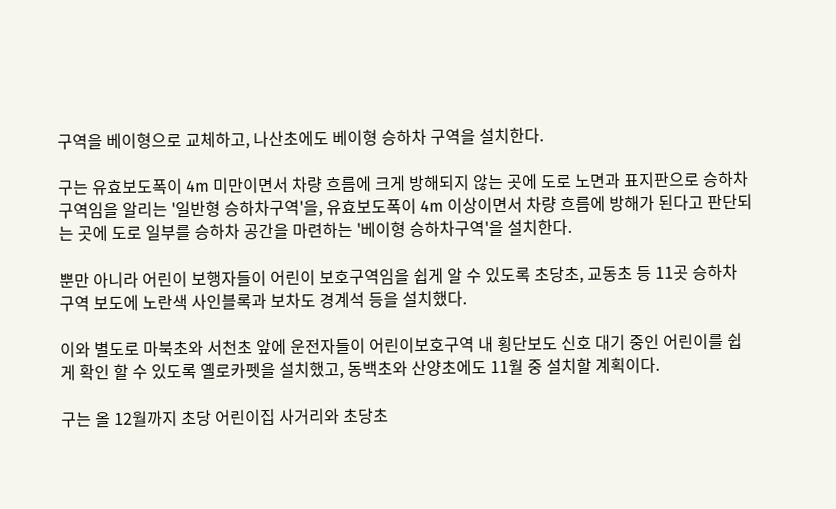구역을 베이형으로 교체하고, 나산초에도 베이형 승하차 구역을 설치한다.

구는 유효보도폭이 4m 미만이면서 차량 흐름에 크게 방해되지 않는 곳에 도로 노면과 표지판으로 승하차구역임을 알리는 '일반형 승하차구역'을, 유효보도폭이 4m 이상이면서 차량 흐름에 방해가 된다고 판단되는 곳에 도로 일부를 승하차 공간을 마련하는 '베이형 승하차구역'을 설치한다.

뿐만 아니라 어린이 보행자들이 어린이 보호구역임을 쉽게 알 수 있도록 초당초, 교동초 등 11곳 승하차 구역 보도에 노란색 사인블록과 보차도 경계석 등을 설치했다.

이와 별도로 마북초와 서천초 앞에 운전자들이 어린이보호구역 내 횡단보도 신호 대기 중인 어린이를 쉽게 확인 할 수 있도록 옐로카펫을 설치했고, 동백초와 산양초에도 11월 중 설치할 계획이다.

구는 올 12월까지 초당 어린이집 사거리와 초당초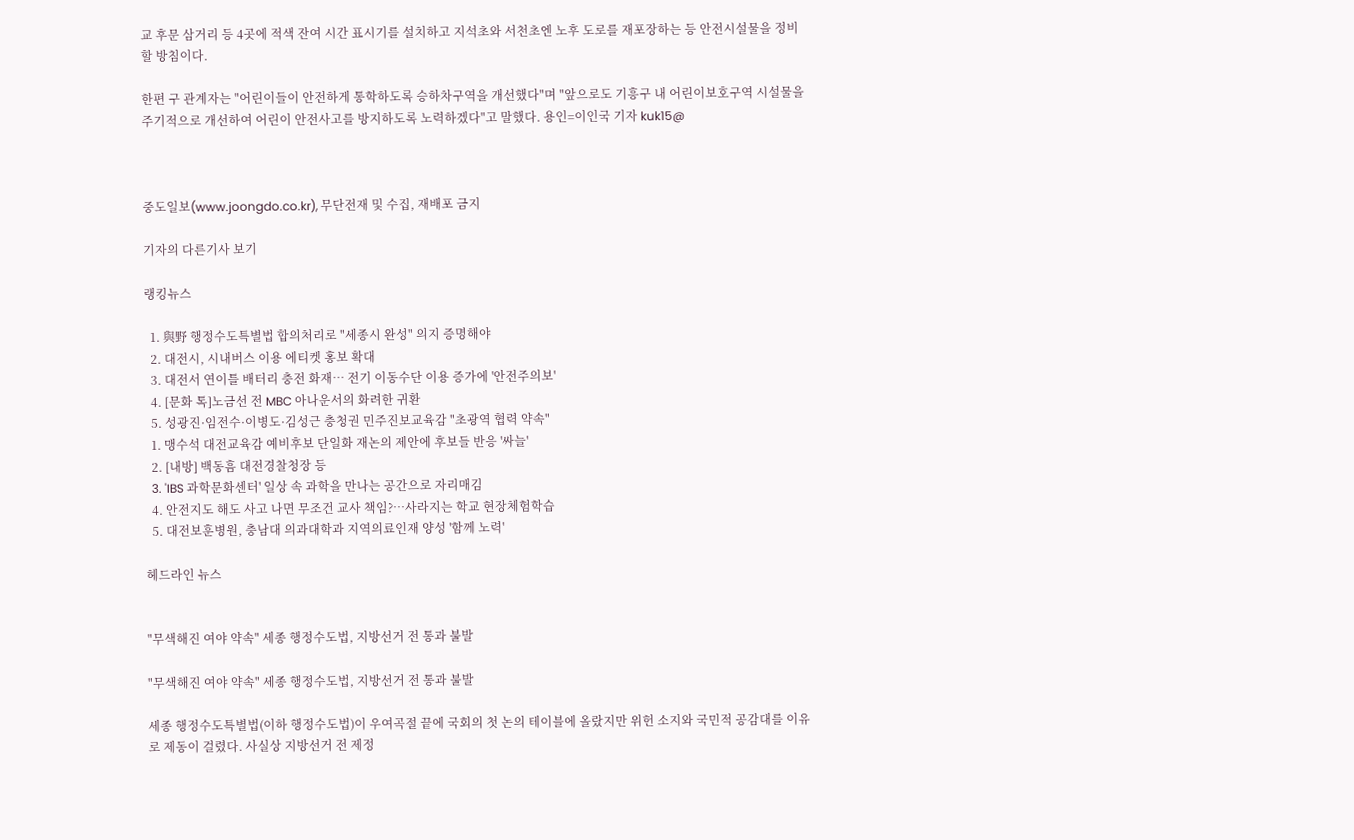교 후문 삼거리 등 4곳에 적색 잔여 시간 표시기를 설치하고 지석초와 서천초엔 노후 도로를 재포장하는 등 안전시설물을 정비할 방침이다.

한편 구 관계자는 "어린이들이 안전하게 통학하도록 승하차구역을 개선했다"며 "앞으로도 기흥구 내 어린이보호구역 시설물을 주기적으로 개선하여 어린이 안전사고를 방지하도록 노력하겠다"고 말했다. 용인=이인국 기자 kuk15@



중도일보(www.joongdo.co.kr), 무단전재 및 수집, 재배포 금지

기자의 다른기사 보기

랭킹뉴스

  1. 與野 행정수도특별법 합의처리로 "세종시 완성" 의지 증명해야
  2. 대전시, 시내버스 이용 에티켓 홍보 확대
  3. 대전서 연이틀 배터리 충전 화재… 전기 이동수단 이용 증가에 '안전주의보'
  4. [문화 톡]노금선 전 MBC 아나운서의 화려한 귀환
  5. 성광진·임전수·이병도·김성근 충청권 민주진보교육감 "초광역 협력 약속"
  1. 맹수석 대전교육감 예비후보 단일화 재논의 제안에 후보들 반응 '싸늘'
  2. [내방] 백동흠 대전경찰청장 등
  3. 'IBS 과학문화센터' 일상 속 과학을 만나는 공간으로 자리매김
  4. 안전지도 해도 사고 나면 무조건 교사 책임?…사라지는 학교 현장체험학습
  5. 대전보훈병원, 충남대 의과대학과 지역의료인재 양성 '함께 노력'

헤드라인 뉴스


"무색해진 여야 약속" 세종 행정수도법, 지방선거 전 통과 불발

"무색해진 여야 약속" 세종 행정수도법, 지방선거 전 통과 불발

세종 행정수도특별법(이하 행정수도법)이 우여곡절 끝에 국회의 첫 논의 테이블에 올랐지만 위헌 소지와 국민적 공감대를 이유로 제동이 걸렸다. 사실상 지방선거 전 제정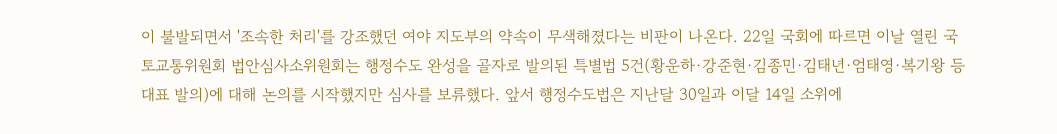이 불발되면서 '조속한 처리'를 강조했던 여야 지도부의 약속이 무색해졌다는 비판이 나온다. 22일 국회에 따르면 이날 열린 국토교통위원회 법안심사소위원회는 행정수도 완성을 골자로 발의된 특별법 5건(황운하·강준현·김종민·김태년·엄태영·복기왕 등 대표 발의)에 대해 논의를 시작했지만 심사를 보류했다. 앞서 행정수도법은 지난달 30일과 이달 14일 소위에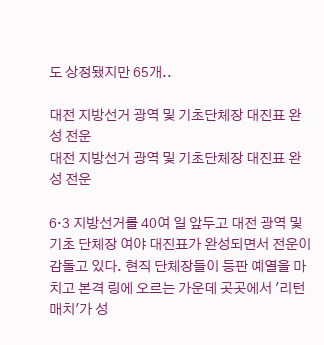도 상정됐지만 65개..

대전 지방선거 광역 및 기초단체장 대진표 완성 전운
대전 지방선거 광역 및 기초단체장 대진표 완성 전운

6·3 지방선거를 40여 일 앞두고 대전 광역 및 기초 단체장 여야 대진표가 완성되면서 전운이 감돌고 있다. 현직 단체장들이 등판 예열을 마치고 본격 링에 오르는 가운데 곳곳에서 '리턴매치'가 성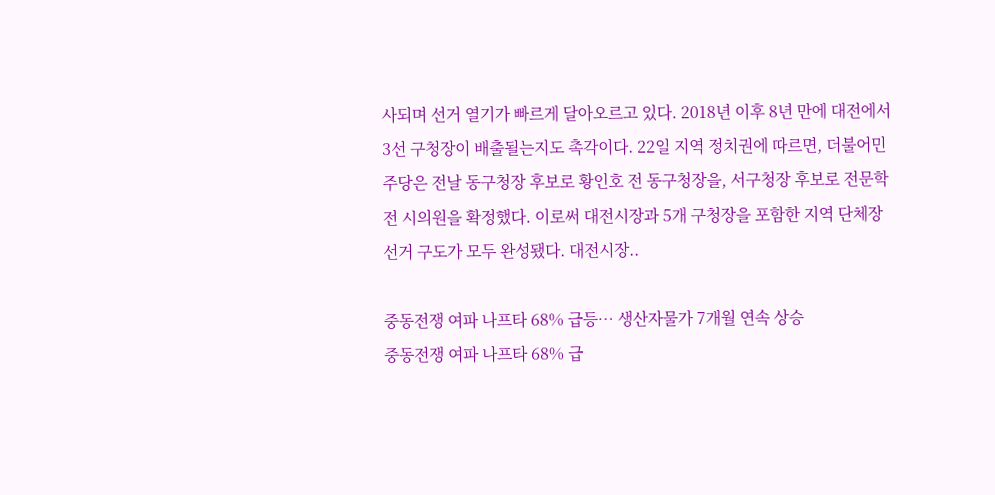사되며 선거 열기가 빠르게 달아오르고 있다. 2018년 이후 8년 만에 대전에서 3선 구청장이 배출될는지도 촉각이다. 22일 지역 정치권에 따르면, 더불어민주당은 전날 동구청장 후보로 황인호 전 동구청장을, 서구청장 후보로 전문학 전 시의원을 확정했다. 이로써 대전시장과 5개 구청장을 포함한 지역 단체장 선거 구도가 모두 완성됐다. 대전시장..

중동전쟁 여파 나프타 68% 급등… 생산자물가 7개월 연속 상승
중동전쟁 여파 나프타 68% 급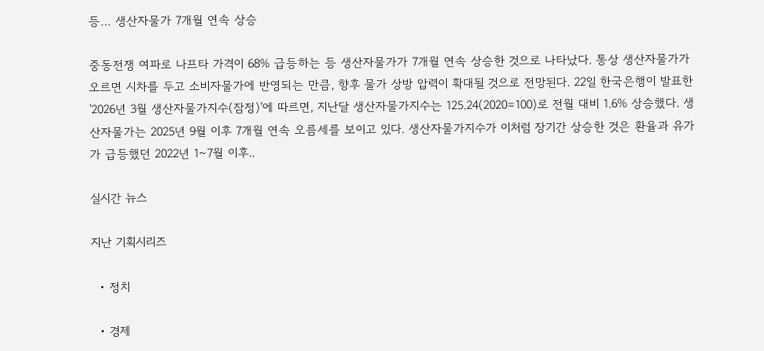등… 생산자물가 7개월 연속 상승

중동전쟁 여파로 나프타 가격이 68% 급등하는 등 생산자물가가 7개월 연속 상승한 것으로 나타났다. 통상 생산자물가가 오르면 시차를 두고 소비자물가에 반영되는 만큼, 향후 물가 상방 압력이 확대될 것으로 전망된다. 22일 한국은행이 발표한 '2026년 3월 생산자물가지수(잠정)'에 따르면, 지난달 생산자물가지수는 125.24(2020=100)로 전월 대비 1.6% 상승했다. 생산자물가는 2025년 9월 이후 7개월 연속 오름세를 보이고 있다. 생산자물가지수가 이처럼 장기간 상승한 것은 환율과 유가가 급등했던 2022년 1~7월 이후..

실시간 뉴스

지난 기획시리즈

  • 정치

  • 경제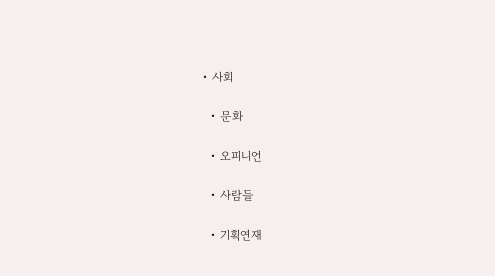• 사회

  • 문화

  • 오피니언

  • 사람들

  • 기획연재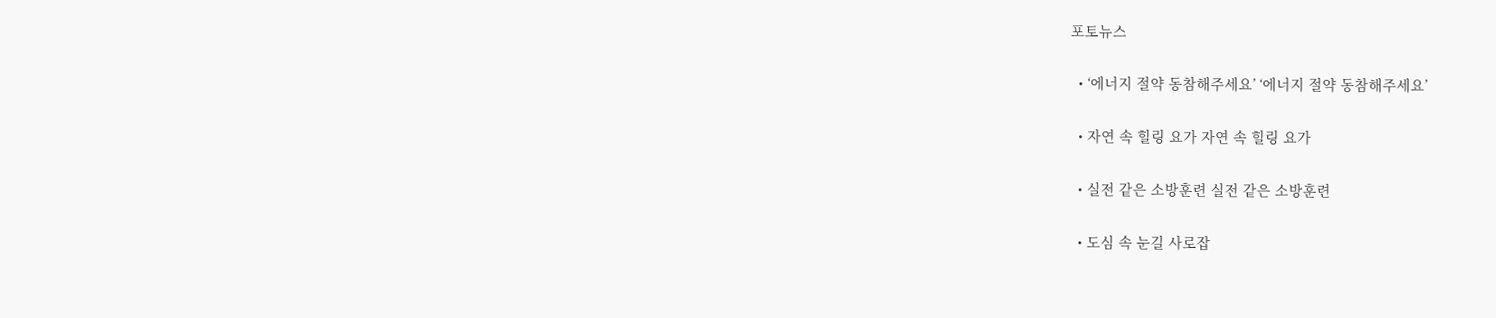포토뉴스

  • ‘에너지 절약 동참해주세요’ ‘에너지 절약 동참해주세요’

  • 자연 속 힐링 요가 자연 속 힐링 요가

  • 실전 같은 소방훈련 실전 같은 소방훈련

  • 도심 속 눈길 사로잡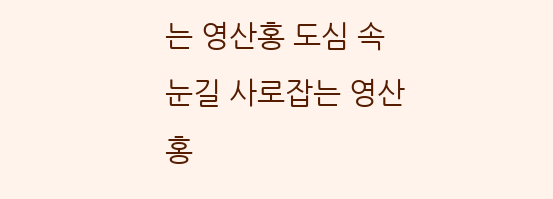는 영산홍 도심 속 눈길 사로잡는 영산홍